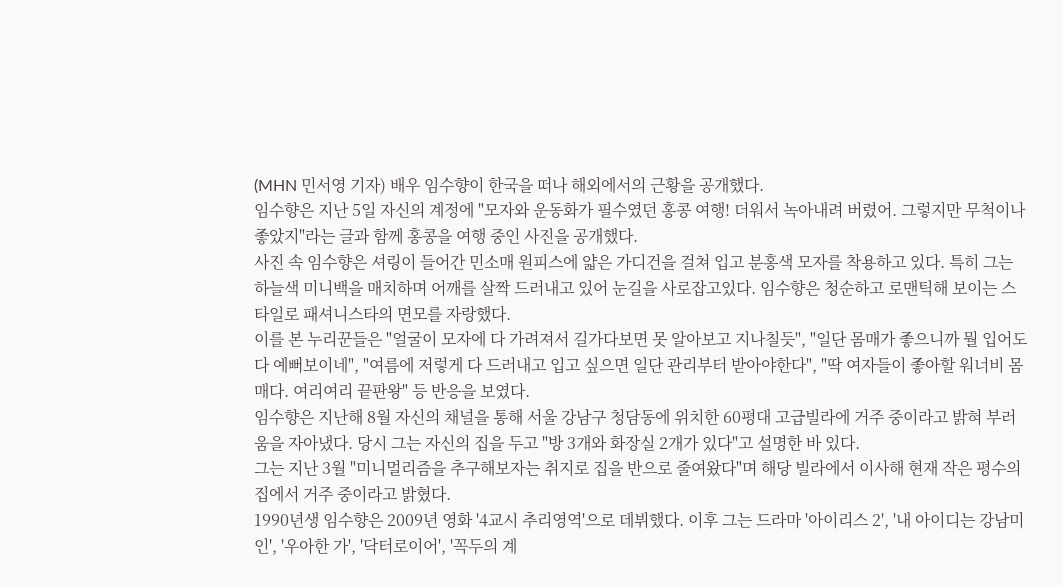(MHN 민서영 기자) 배우 임수향이 한국을 떠나 해외에서의 근황을 공개했다.
임수향은 지난 5일 자신의 계정에 "모자와 운동화가 필수였던 홍콩 여행! 더워서 녹아내려 버렸어. 그렇지만 무척이나 좋았지"라는 글과 함께 홍콩을 여행 중인 사진을 공개했다.
사진 속 임수향은 셔링이 들어간 민소매 원피스에 얇은 가디건을 걸쳐 입고 분홍색 모자를 착용하고 있다. 특히 그는 하늘색 미니백을 매치하며 어깨를 살짝 드러내고 있어 눈길을 사로잡고있다. 임수향은 청순하고 로맨틱해 보이는 스타일로 패셔니스타의 면모를 자랑했다.
이를 본 누리꾼들은 "얼굴이 모자에 다 가려져서 길가다보면 못 알아보고 지나칠듯", "일단 몸매가 좋으니까 뭘 입어도 다 예뻐보이네", "여름에 저렇게 다 드러내고 입고 싶으면 일단 관리부터 받아야한다", "딱 여자들이 좋아할 워너비 몸매다. 여리여리 끝판왕" 등 반응을 보였다.
임수향은 지난해 8월 자신의 채널을 통해 서울 강남구 청담동에 위치한 60평대 고급빌라에 거주 중이라고 밝혀 부러움을 자아냈다. 당시 그는 자신의 집을 두고 "방 3개와 화장실 2개가 있다"고 설명한 바 있다.
그는 지난 3월 "미니멀리즘을 추구해보자는 취지로 집을 반으로 줄여왔다"며 해당 빌라에서 이사해 현재 작은 평수의 집에서 거주 중이라고 밝혔다.
1990년생 임수향은 2009년 영화 '4교시 추리영역'으로 데뷔했다. 이후 그는 드라마 '아이리스 2', '내 아이디는 강남미인', '우아한 가', '닥터로이어', '꼭두의 계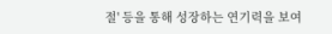절' 등을 통해 성장하는 연기력을 보여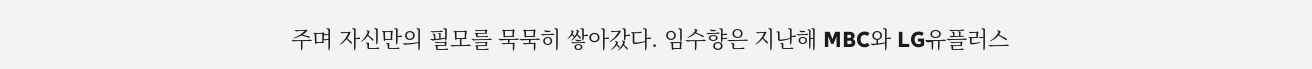주며 자신만의 필모를 묵묵히 쌓아갔다. 임수향은 지난해 MBC와 LG유플러스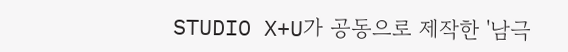STUDIO X+U가 공동으로 제작한 '남극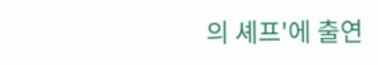의 셰프'에 출연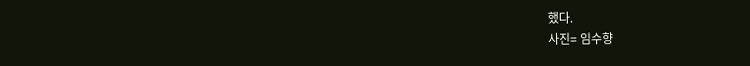했다.
사진= 임수향